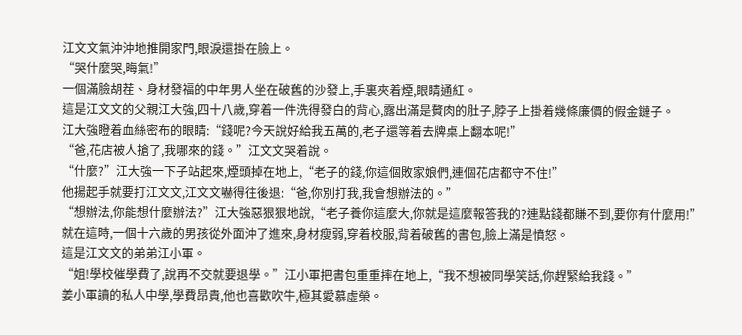江文文氣沖沖地推開家門,眼淚還掛在臉上。
“哭什麼哭,晦氣!”
一個滿臉胡茬、身材發福的中年男人坐在破舊的沙發上,手裏夾着煙,眼睛通紅。
這是江文文的父親江大強,四十八歲,穿着一件洗得發白的背心,露出滿是贅肉的肚子,脖子上掛着幾條廉價的假金鏈子。
江大強瞪着血絲密布的眼睛:“錢呢?今天說好給我五萬的,老子還等着去牌桌上翻本呢!”
“爸,花店被人搶了,我哪來的錢。”江文文哭着說。
“什麼?”江大強一下子站起來,煙頭掉在地上,“老子的錢,你這個敗家娘們,連個花店都守不住!”
他揚起手就要打江文文,江文文嚇得往後退:“爸,你別打我,我會想辦法的。”
“想辦法,你能想什麼辦法?”江大強惡狠狠地說,“老子養你這麼大,你就是這麼報答我的?連點錢都賺不到,要你有什麼用!”
就在這時,一個十六歲的男孩從外面沖了進來,身材瘦弱,穿着校服,背着破舊的書包,臉上滿是憤怒。
這是江文文的弟弟江小軍。
“姐!學校催學費了,說再不交就要退學。”江小軍把書包重重摔在地上,“我不想被同學笑話,你趕緊給我錢。”
姜小軍讀的私人中學,學費昂貴,他也喜歡吹牛,極其愛慕虛榮。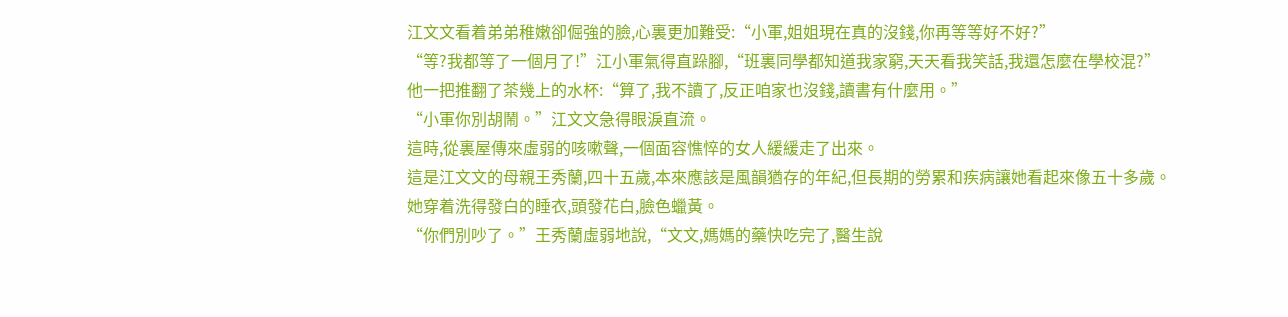江文文看着弟弟稚嫩卻倔強的臉,心裏更加難受:“小軍,姐姐現在真的沒錢,你再等等好不好?”
“等?我都等了一個月了!”江小軍氣得直跺腳,“班裏同學都知道我家窮,天天看我笑話,我還怎麼在學校混?”
他一把推翻了茶幾上的水杯:“算了,我不讀了,反正咱家也沒錢,讀書有什麼用。”
“小軍你別胡鬧。”江文文急得眼淚直流。
這時,從裏屋傳來虛弱的咳嗽聲,一個面容憔悴的女人緩緩走了出來。
這是江文文的母親王秀蘭,四十五歲,本來應該是風韻猶存的年紀,但長期的勞累和疾病讓她看起來像五十多歲。
她穿着洗得發白的睡衣,頭發花白,臉色蠟黃。
“你們別吵了。”王秀蘭虛弱地說,“文文,媽媽的藥快吃完了,醫生說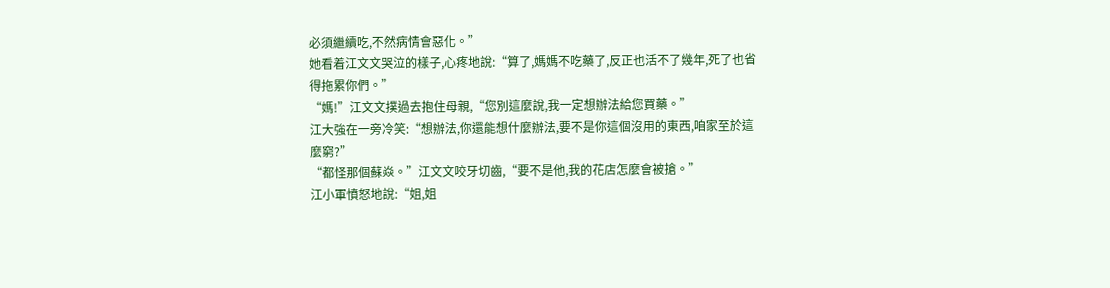必須繼續吃,不然病情會惡化。”
她看着江文文哭泣的樣子,心疼地說:“算了,媽媽不吃藥了,反正也活不了幾年,死了也省得拖累你們。”
“媽!”江文文撲過去抱住母親,“您別這麼說,我一定想辦法給您買藥。”
江大強在一旁冷笑:“想辦法,你還能想什麼辦法,要不是你這個沒用的東西,咱家至於這麼窮?”
“都怪那個蘇焱。”江文文咬牙切齒,“要不是他,我的花店怎麼會被搶。”
江小軍憤怒地說:“姐,姐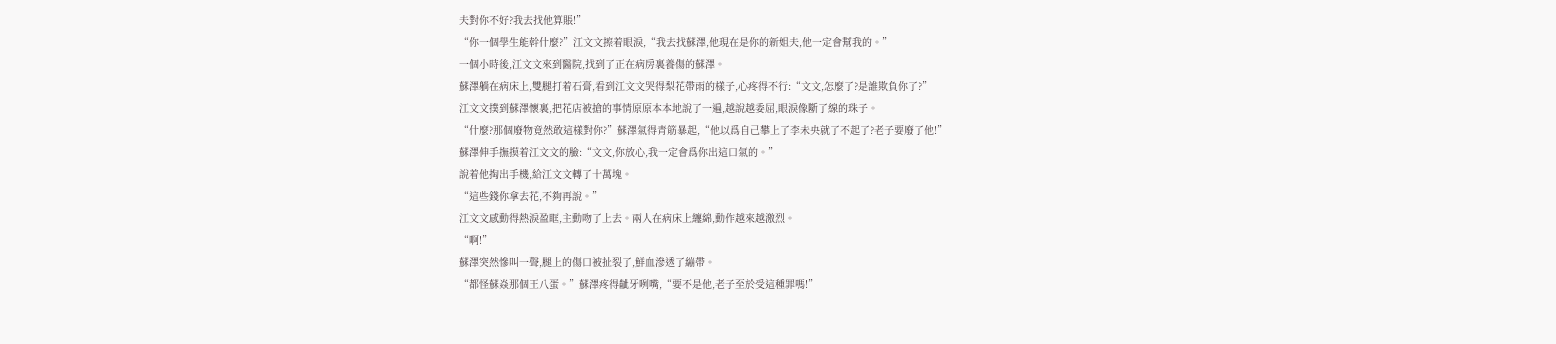夫對你不好?我去找他算賬!”
“你一個學生能幹什麼?”江文文擦着眼淚,“我去找蘇澤,他現在是你的新姐夫,他一定會幫我的。”
一個小時後,江文文來到醫院,找到了正在病房裏養傷的蘇澤。
蘇澤躺在病床上,雙腿打着石膏,看到江文文哭得梨花帶雨的樣子,心疼得不行:“文文,怎麼了?是誰欺負你了?”
江文文撲到蘇澤懷裏,把花店被搶的事情原原本本地說了一遍,越說越委屈,眼淚像斷了線的珠子。
“什麼?那個廢物竟然敢這樣對你?”蘇澤氣得青筋暴起,“他以爲自己攀上了李未央就了不起了?老子要廢了他!”
蘇澤伸手撫摸着江文文的臉:“文文,你放心,我一定會爲你出這口氣的。”
說着他掏出手機,給江文文轉了十萬塊。
“這些錢你拿去花,不夠再說。”
江文文感動得熱淚盈眶,主動吻了上去。兩人在病床上纏綿,動作越來越激烈。
“啊!”
蘇澤突然慘叫一聲,腿上的傷口被扯裂了,鮮血滲透了繃帶。
“都怪蘇焱那個王八蛋。”蘇澤疼得齜牙咧嘴,“要不是他,老子至於受這種罪嗎!”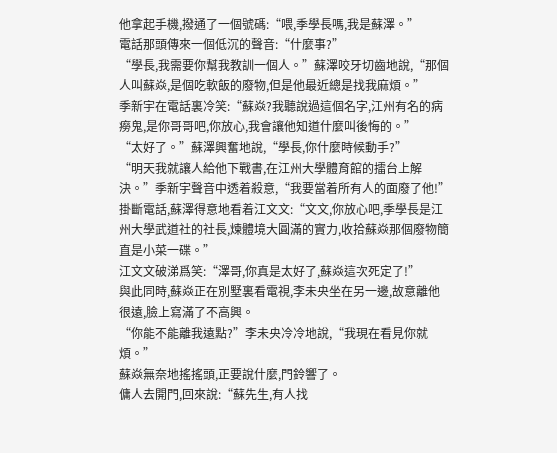他拿起手機,撥通了一個號碼:“喂,季學長嗎,我是蘇澤。”
電話那頭傳來一個低沉的聲音:“什麼事?”
“學長,我需要你幫我教訓一個人。”蘇澤咬牙切齒地說,“那個人叫蘇焱,是個吃軟飯的廢物,但是他最近總是找我麻煩。”
季新宇在電話裏冷笑:“蘇焱?我聽說過這個名字,江州有名的病癆鬼,是你哥哥吧,你放心,我會讓他知道什麼叫後悔的。”
“太好了。”蘇澤興奮地說,“學長,你什麼時候動手?”
“明天我就讓人給他下戰書,在江州大學體育館的擂台上解決。”季新宇聲音中透着殺意,“我要當着所有人的面廢了他!”
掛斷電話,蘇澤得意地看着江文文:“文文,你放心吧,季學長是江州大學武道社的社長,煉體境大圓滿的實力,收拾蘇焱那個廢物簡直是小菜一碟。”
江文文破涕爲笑:“澤哥,你真是太好了,蘇焱這次死定了!”
與此同時,蘇焱正在別墅裏看電視,李未央坐在另一邊,故意離他很遠,臉上寫滿了不高興。
“你能不能離我遠點?”李未央冷冷地說,“我現在看見你就煩。”
蘇焱無奈地搖搖頭,正要說什麼,門鈴響了。
傭人去開門,回來說:“蘇先生,有人找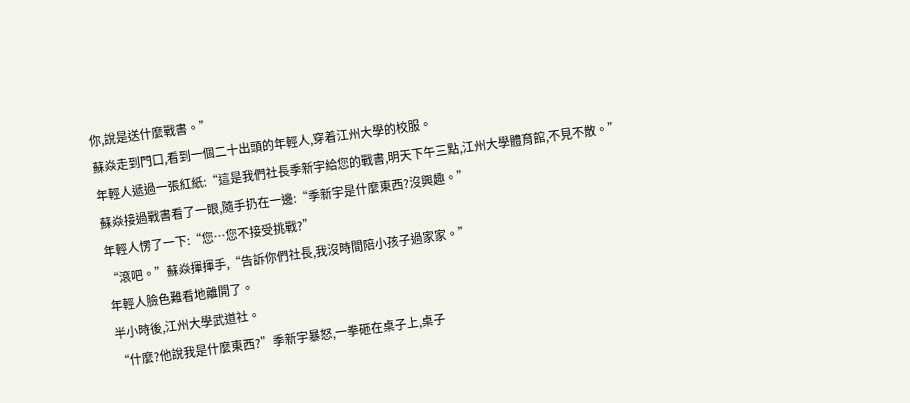你,說是送什麼戰書。”
蘇焱走到門口,看到一個二十出頭的年輕人,穿着江州大學的校服。
年輕人遞過一張紅紙:“這是我們社長季新宇給您的戰書,明天下午三點,江州大學體育館,不見不散。”
蘇焱接過戰書看了一眼,隨手扔在一邊:“季新宇是什麼東西?沒興趣。”
年輕人愣了一下:“您…您不接受挑戰?”
“滾吧。”蘇焱揮揮手,“告訴你們社長,我沒時間陪小孩子過家家。”
年輕人臉色難看地離開了。
半小時後,江州大學武道社。
“什麼?他說我是什麼東西?”季新宇暴怒,一拳砸在桌子上,桌子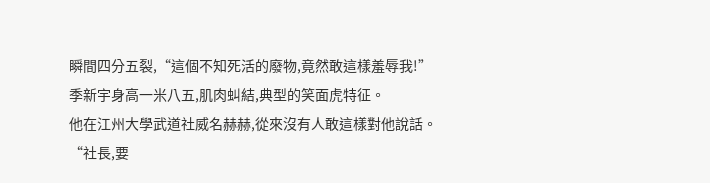瞬間四分五裂,“這個不知死活的廢物,竟然敢這樣羞辱我!”
季新宇身高一米八五,肌肉虯結,典型的笑面虎特征。
他在江州大學武道社威名赫赫,從來沒有人敢這樣對他說話。
“社長,要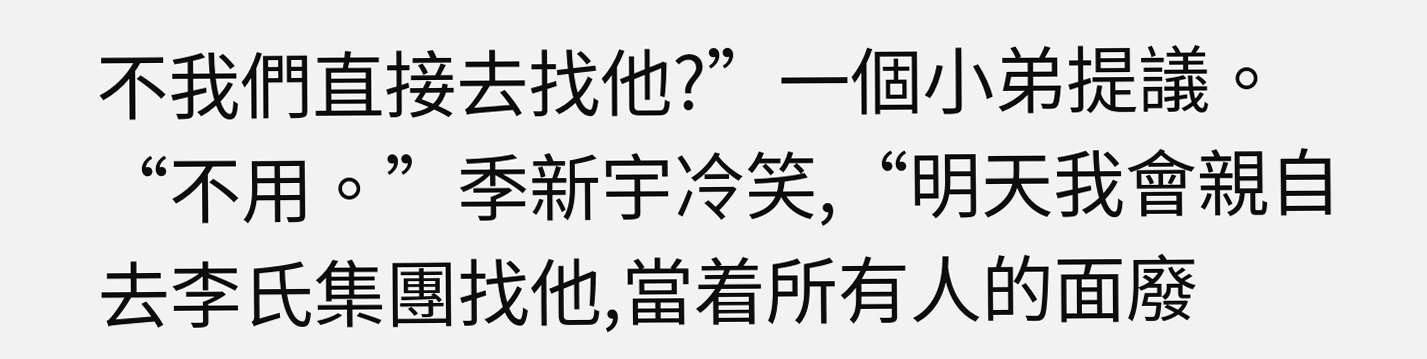不我們直接去找他?”一個小弟提議。
“不用。”季新宇冷笑,“明天我會親自去李氏集團找他,當着所有人的面廢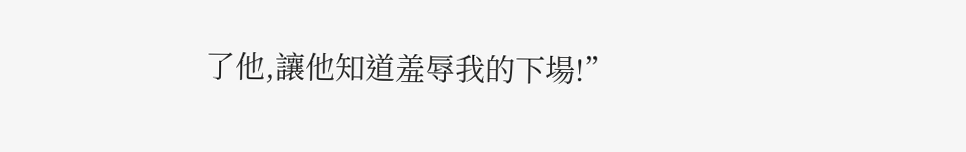了他,讓他知道羞辱我的下場!”